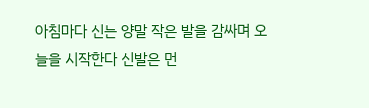아침마다 신는 양말 작은 발을 감싸며 오늘을 시작한다 신발은 먼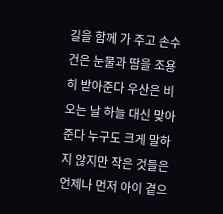길을 함께 가 주고 손수건은 눈물과 땀을 조용히 받아준다 우산은 비 오는 날 하늘 대신 맞아 준다 누구도 크게 말하지 않지만 작은 것들은 언제나 먼저 아이 곁으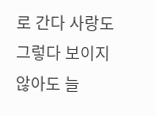로 간다 사랑도 그렇다 보이지 않아도 늘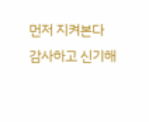먼저 지켜본다
감사하고 신기해